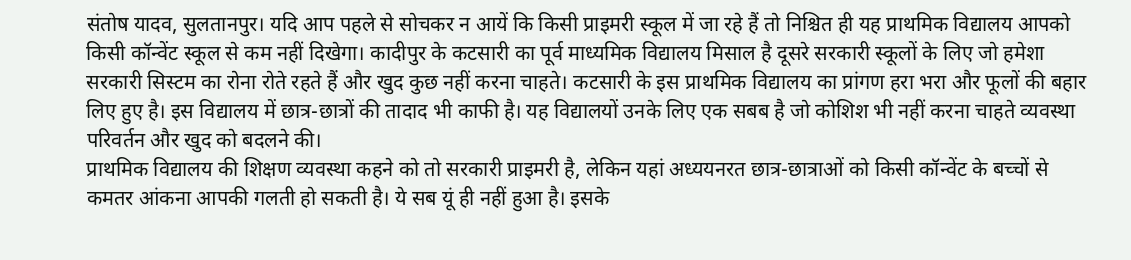संतोष यादव, सुलतानपुर। यदि आप पहले से सोचकर न आयें कि किसी प्राइमरी स्कूल में जा रहे हैं तो निश्चित ही यह प्राथमिक विद्यालय आपको किसी कॉन्वेंट स्कूल से कम नहीं दिखेगा। कादीपुर के कटसारी का पूर्व माध्यमिक विद्यालय मिसाल है दूसरे सरकारी स्कूलों के लिए जो हमेशा सरकारी सिस्टम का रोना रोते रहते हैं और खुद कुछ नहीं करना चाहते। कटसारी के इस प्राथमिक विद्यालय का प्रांगण हरा भरा और फूलों की बहार लिए हुए है। इस विद्यालय में छात्र-छात्रों की तादाद भी काफी है। यह विद्यालयों उनके लिए एक सबब है जो कोशिश भी नहीं करना चाहते व्यवस्था परिवर्तन और खुद को बदलने की।
प्राथमिक विद्यालय की शिक्षण व्यवस्था कहने को तो सरकारी प्राइमरी है, लेकिन यहां अध्ययनरत छात्र-छात्राओं को किसी कॉन्वेंट के बच्चों से कमतर आंकना आपकी गलती हो सकती है। ये सब यूं ही नहीं हुआ है। इसके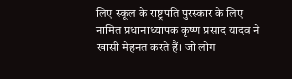लिए स्कूल के राष्ट्रपति पुरस्कार के लिए नामित प्रधानाध्यापक कृष्ण प्रसाद यादव ने खासी मेहनत करते हैं। जो लोग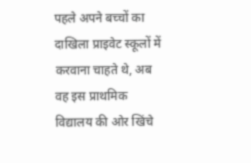पहले अपने बच्चों का दाखिला प्राइवेट स्कूलों में करवाना चाहते थे, अब वह इस प्राथमिक विद्यालय की ओर खिंचे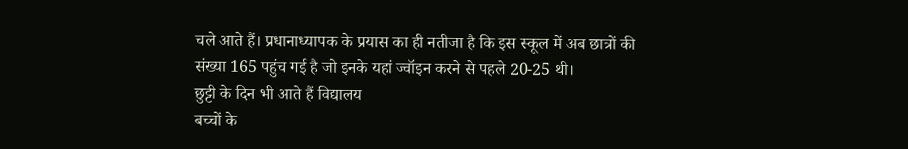चले आते हैं। प्रधानाध्यापक के प्रयास का ही नतीजा है कि इस स्कूल में अब छात्रों की संख्या 165 पहुंच गई है जो इनके यहां ज्वॉइन करने से पहले 20-25 थी।
छुट्टी के दिन भी आते हैं विद्यालय
बच्चों के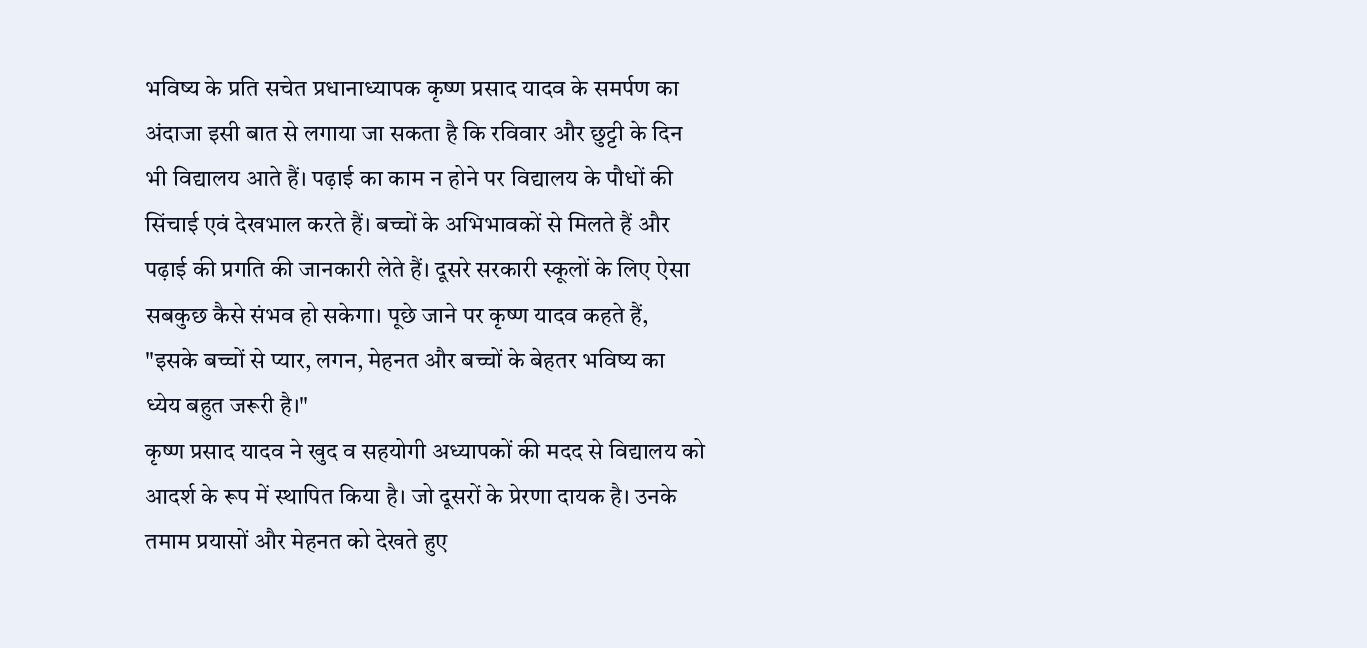भविष्य के प्रति सचेत प्रधानाध्यापक कृष्ण प्रसाद यादव के समर्पण का अंदाजा इसी बात से लगाया जा सकता है कि रविवार और छुट्टी के दिन भी विद्यालय आते हैं। पढ़ाई का काम न होने पर विद्यालय के पौधों की सिंचाई एवं देखभाल करते हैं। बच्चों के अभिभावकों से मिलते हैं और पढ़ाई की प्रगति की जानकारी लेते हैं। दूसरे सरकारी स्कूलों के लिए ऐसा सबकुछ कैसे संभव हो सकेगा। पूछे जाने पर कृष्ण यादव कहते हैं, "इसके बच्चों से प्यार, लगन, मेहनत और बच्चों के बेहतर भविष्य का ध्येय बहुत जरूरी है।"
कृष्ण प्रसाद यादव ने खुद व सहयोगी अध्यापकों की मदद से विद्यालय को आदर्श के रूप में स्थापित किया है। जो दूसरों के प्रेरणा दायक है। उनके तमाम प्रयासों और मेहनत को देखते हुए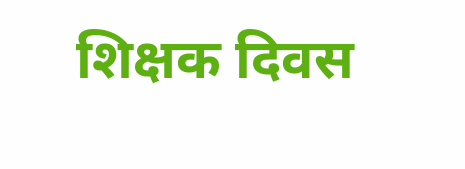शिक्षक दिवस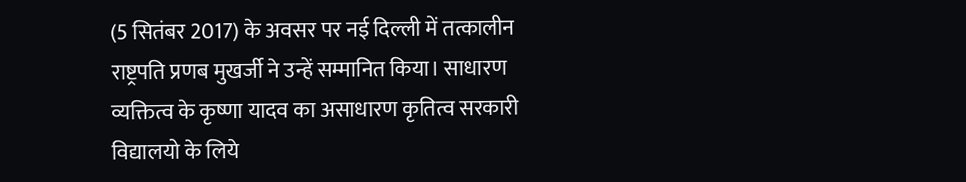(5 सितंबर 2017) के अवसर पर नई दिल्ली में तत्कालीन राष्ट्रपति प्रणब मुखर्जी ने उन्हें सम्मानित किया। साधारण व्यक्तित्व के कृष्णा यादव का असाधारण कृतित्व सरकारी विद्यालयो के लिये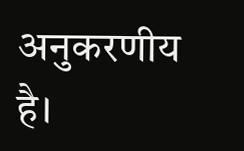अनुकरणीय है।